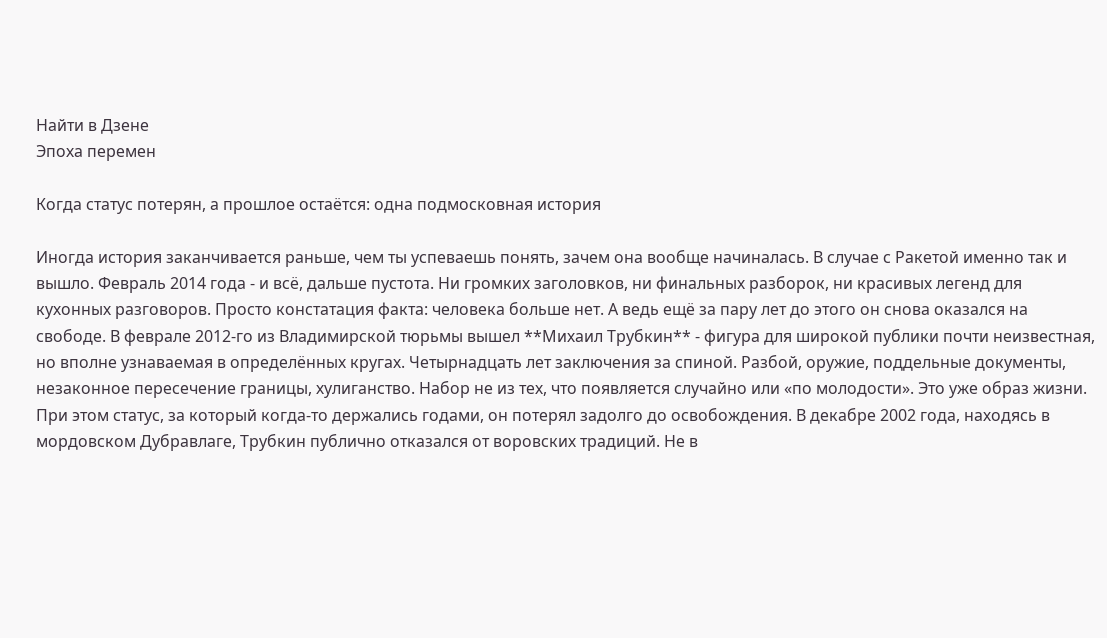Найти в Дзене
Эпоха перемен

Когда статус потерян, а прошлое остаётся: одна подмосковная история

Иногда история заканчивается раньше, чем ты успеваешь понять, зачем она вообще начиналась. В случае с Ракетой именно так и вышло. Февраль 2014 года - и всё, дальше пустота. Ни громких заголовков, ни финальных разборок, ни красивых легенд для кухонных разговоров. Просто констатация факта: человека больше нет. А ведь ещё за пару лет до этого он снова оказался на свободе. В феврале 2012-го из Владимирской тюрьмы вышел **Михаил Трубкин** - фигура для широкой публики почти неизвестная, но вполне узнаваемая в определённых кругах. Четырнадцать лет заключения за спиной. Разбой, оружие, поддельные документы, незаконное пересечение границы, хулиганство. Набор не из тех, что появляется случайно или «по молодости». Это уже образ жизни. При этом статус, за который когда-то держались годами, он потерял задолго до освобождения. В декабре 2002 года, находясь в мордовском Дубравлаге, Трубкин публично отказался от воровских традиций. Не в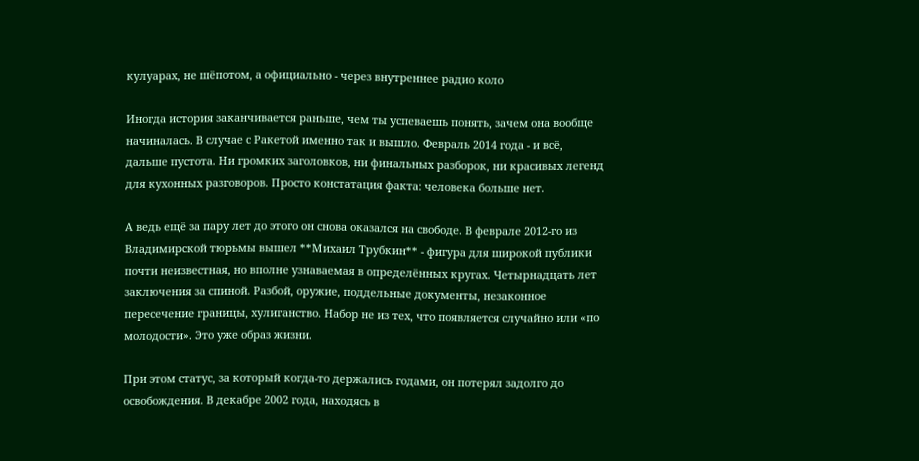кулуарах, не шёпотом, а официально - через внутреннее радио коло

Иногда история заканчивается раньше, чем ты успеваешь понять, зачем она вообще начиналась. В случае с Ракетой именно так и вышло. Февраль 2014 года - и всё, дальше пустота. Ни громких заголовков, ни финальных разборок, ни красивых легенд для кухонных разговоров. Просто констатация факта: человека больше нет.

А ведь ещё за пару лет до этого он снова оказался на свободе. В феврале 2012-го из Владимирской тюрьмы вышел **Михаил Трубкин** - фигура для широкой публики почти неизвестная, но вполне узнаваемая в определённых кругах. Четырнадцать лет заключения за спиной. Разбой, оружие, поддельные документы, незаконное пересечение границы, хулиганство. Набор не из тех, что появляется случайно или «по молодости». Это уже образ жизни.

При этом статус, за который когда-то держались годами, он потерял задолго до освобождения. В декабре 2002 года, находясь в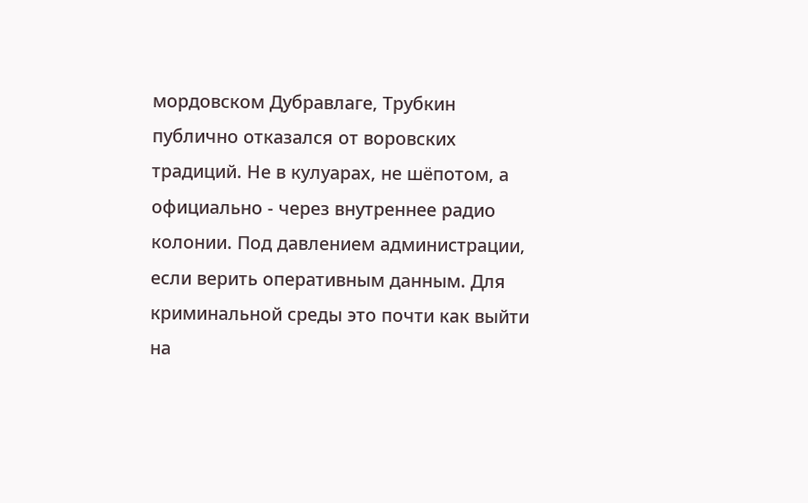мордовском Дубравлаге, Трубкин публично отказался от воровских традиций. Не в кулуарах, не шёпотом, а официально - через внутреннее радио колонии. Под давлением администрации, если верить оперативным данным. Для криминальной среды это почти как выйти на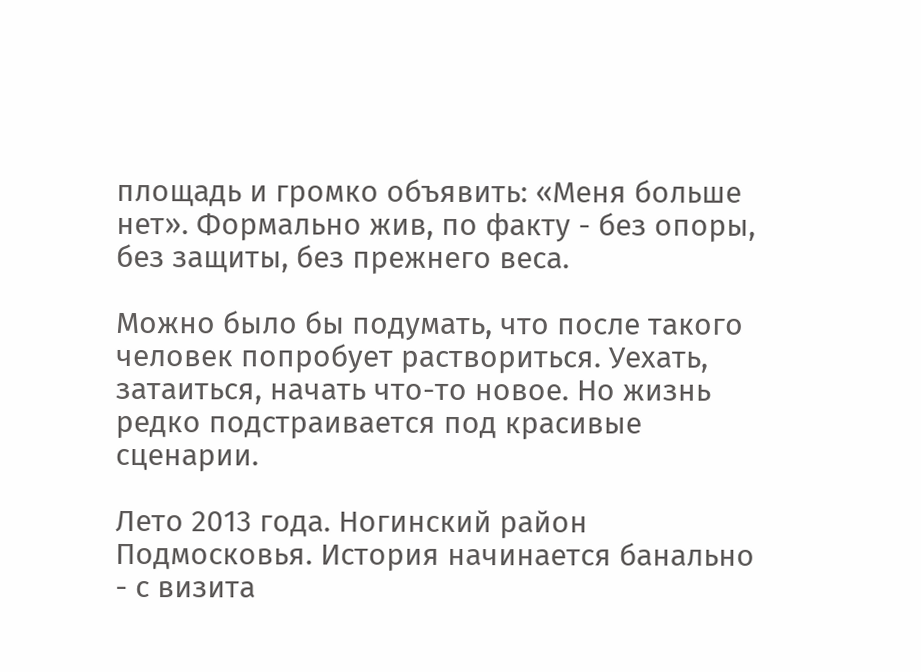площадь и громко объявить: «Меня больше нет». Формально жив, по факту - без опоры, без защиты, без прежнего веса.

Можно было бы подумать, что после такого человек попробует раствориться. Уехать, затаиться, начать что-то новое. Но жизнь редко подстраивается под красивые сценарии.

Лето 2013 года. Ногинский район Подмосковья. История начинается банально - с визита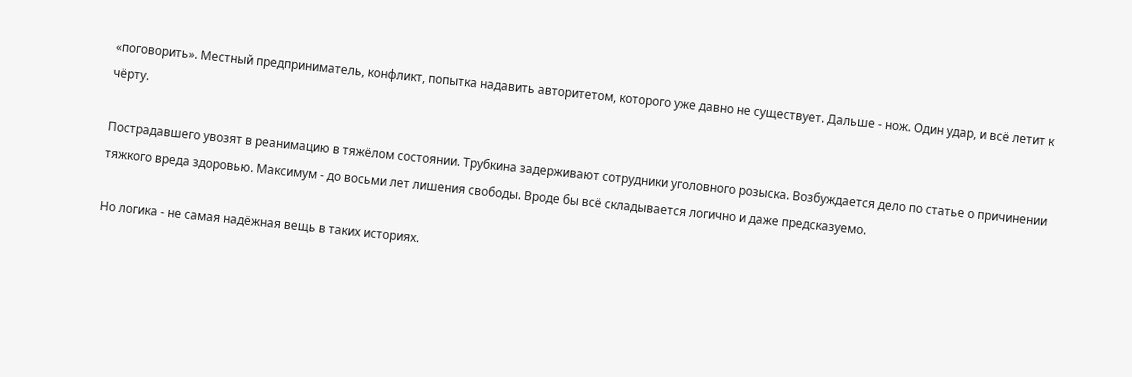«поговорить». Местный предприниматель, конфликт, попытка надавить авторитетом, которого уже давно не существует. Дальше - нож. Один удар, и всё летит к чёрту.

Пострадавшего увозят в реанимацию в тяжёлом состоянии. Трубкина задерживают сотрудники уголовного розыска. Возбуждается дело по статье о причинении тяжкого вреда здоровью. Максимум - до восьми лет лишения свободы. Вроде бы всё складывается логично и даже предсказуемо.

Но логика - не самая надёжная вещь в таких историях.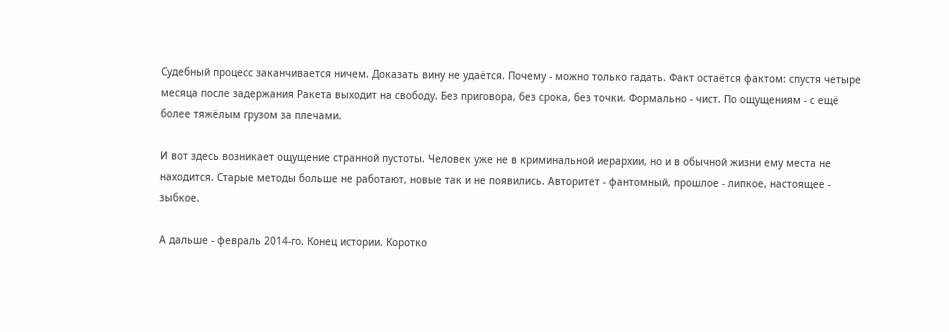Судебный процесс заканчивается ничем. Доказать вину не удаётся. Почему - можно только гадать. Факт остаётся фактом: спустя четыре месяца после задержания Ракета выходит на свободу. Без приговора, без срока, без точки. Формально - чист. По ощущениям - с ещё более тяжёлым грузом за плечами.

И вот здесь возникает ощущение странной пустоты. Человек уже не в криминальной иерархии, но и в обычной жизни ему места не находится. Старые методы больше не работают, новые так и не появились. Авторитет - фантомный, прошлое - липкое, настоящее - зыбкое.

А дальше - февраль 2014-го. Конец истории. Коротко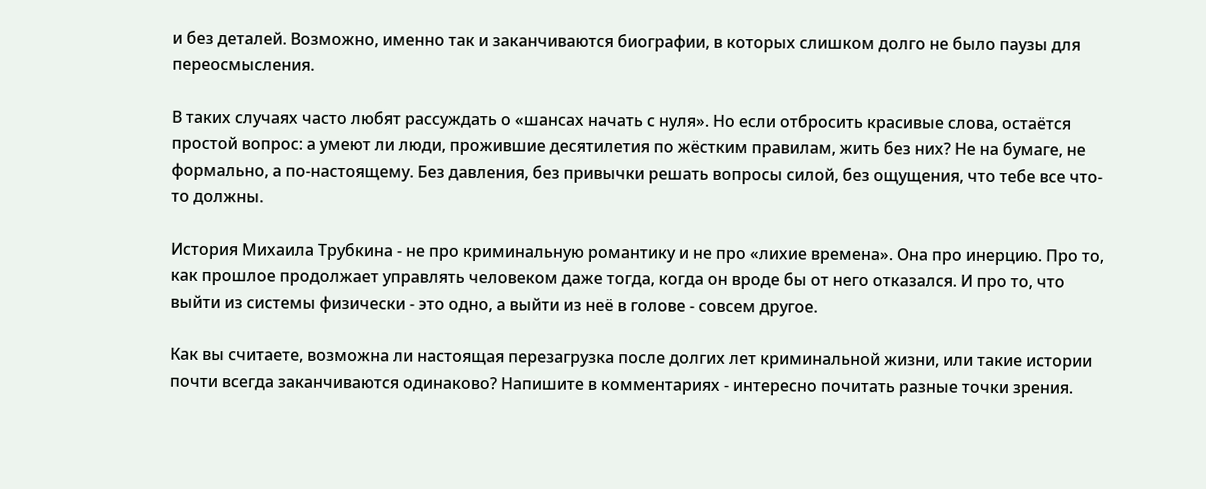и без деталей. Возможно, именно так и заканчиваются биографии, в которых слишком долго не было паузы для переосмысления.

В таких случаях часто любят рассуждать о «шансах начать с нуля». Но если отбросить красивые слова, остаётся простой вопрос: а умеют ли люди, прожившие десятилетия по жёстким правилам, жить без них? Не на бумаге, не формально, а по-настоящему. Без давления, без привычки решать вопросы силой, без ощущения, что тебе все что-то должны.

История Михаила Трубкина - не про криминальную романтику и не про «лихие времена». Она про инерцию. Про то, как прошлое продолжает управлять человеком даже тогда, когда он вроде бы от него отказался. И про то, что выйти из системы физически - это одно, а выйти из неё в голове - совсем другое.

Как вы считаете, возможна ли настоящая перезагрузка после долгих лет криминальной жизни, или такие истории почти всегда заканчиваются одинаково? Напишите в комментариях - интересно почитать разные точки зрения.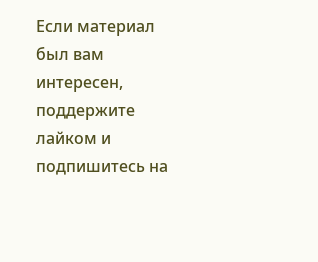Если материал был вам интересен, поддержите лайком и подпишитесь на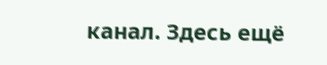канал. Здесь ещё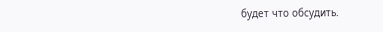будет что обсудить.